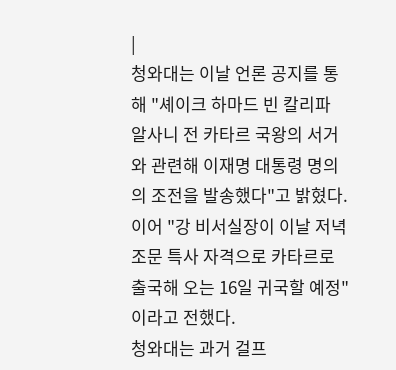|
청와대는 이날 언론 공지를 통해 "셰이크 하마드 빈 칼리파 알사니 전 카타르 국왕의 서거와 관련해 이재명 대통령 명의의 조전을 발송했다"고 밝혔다.
이어 "강 비서실장이 이날 저녁 조문 특사 자격으로 카타르로 출국해 오는 16일 귀국할 예정"이라고 전했다.
청와대는 과거 걸프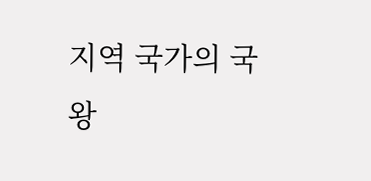지역 국가의 국왕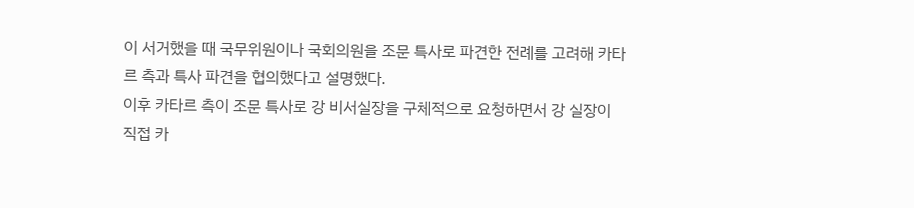이 서거했을 때 국무위원이나 국회의원을 조문 특사로 파견한 전례를 고려해 카타르 측과 특사 파견을 협의했다고 설명했다.
이후 카타르 측이 조문 특사로 강 비서실장을 구체적으로 요청하면서 강 실장이 직접 카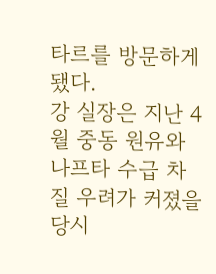타르를 방문하게 됐다.
강 실장은 지난 4월 중동 원유와 나프타 수급 차질 우려가 커졌을 당시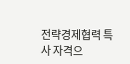전략경제협력 특사 자격으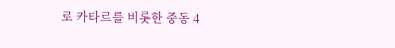로 카타르를 비롯한 중동 4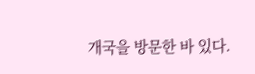개국을 방문한 바 있다.